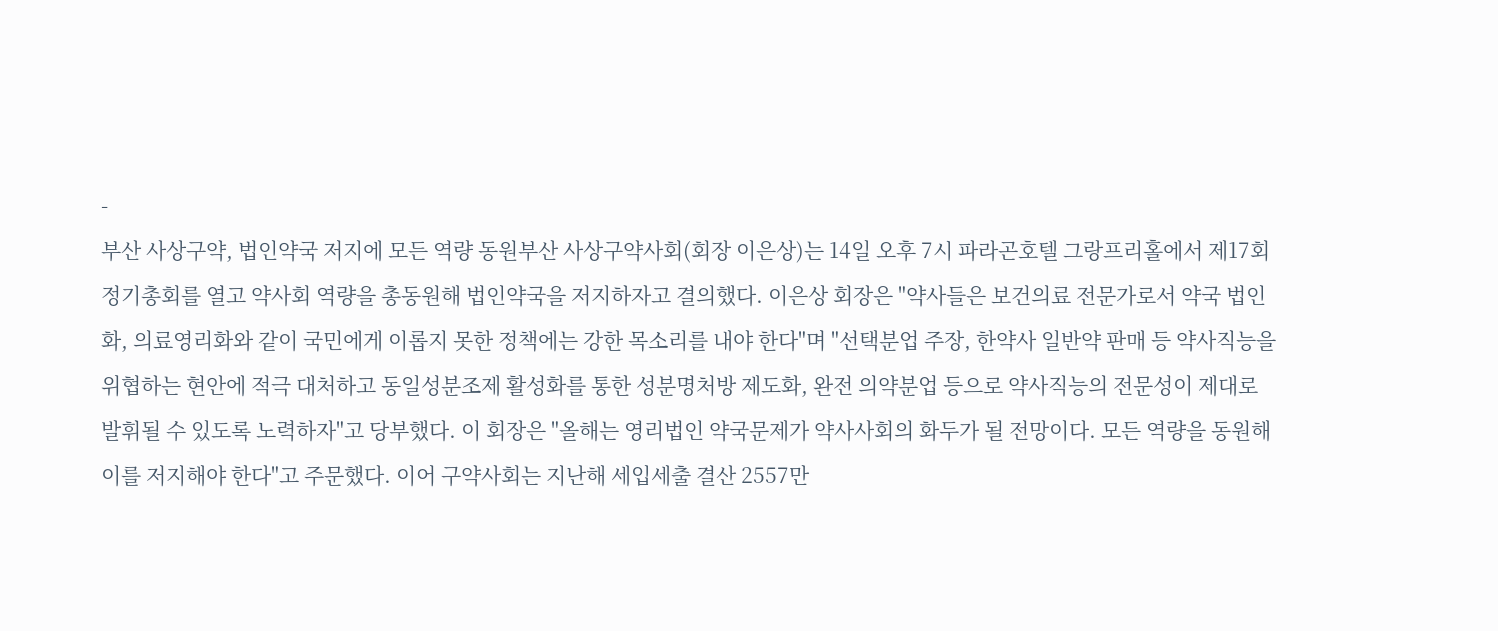-
부산 사상구약, 법인약국 저지에 모든 역량 동원부산 사상구약사회(회장 이은상)는 14일 오후 7시 파라곤호텔 그랑프리홀에서 제17회 정기총회를 열고 약사회 역량을 총동원해 법인약국을 저지하자고 결의했다. 이은상 회장은 "약사들은 보건의료 전문가로서 약국 법인화, 의료영리화와 같이 국민에게 이롭지 못한 정책에는 강한 목소리를 내야 한다"며 "선택분업 주장, 한약사 일반약 판매 등 약사직능을 위협하는 현안에 적극 대처하고 동일성분조제 활성화를 통한 성분명처방 제도화, 완전 의약분업 등으로 약사직능의 전문성이 제대로 발휘될 수 있도록 노력하자"고 당부했다. 이 회장은 "올해는 영리법인 약국문제가 약사사회의 화두가 될 전망이다. 모든 역량을 동원해 이를 저지해야 한다"고 주문했다. 이어 구약사회는 지난해 세입세출 결산 2557만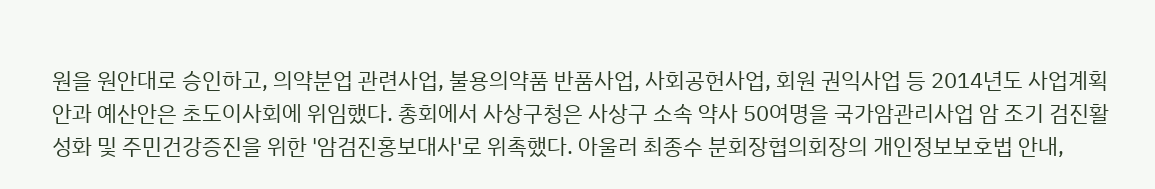원을 원안대로 승인하고, 의약분업 관련사업, 불용의약품 반품사업, 사회공헌사업, 회원 권익사업 등 2014년도 사업계획안과 예산안은 초도이사회에 위임했다. 총회에서 사상구청은 사상구 소속 약사 50여명을 국가암관리사업 암 조기 검진활성화 및 주민건강증진을 위한 '암검진홍보대사'로 위촉했다. 아울러 최종수 분회장협의회장의 개인정보보호법 안내,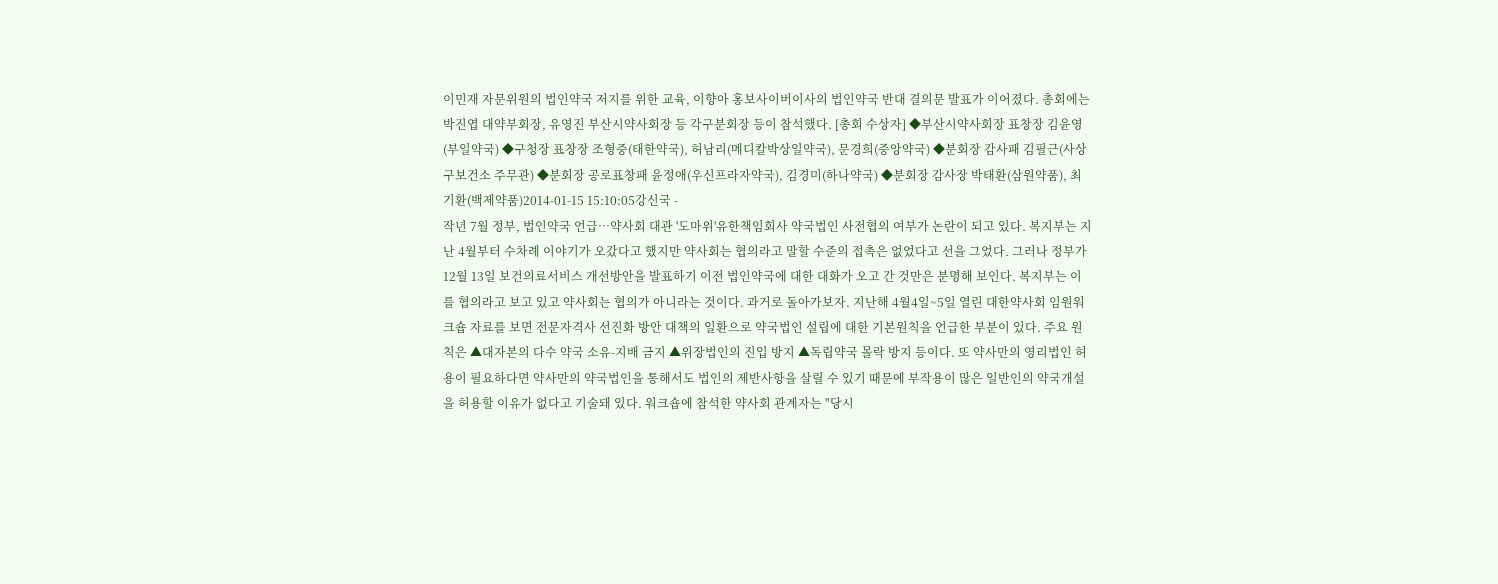이민재 자문위원의 법인약국 저지를 위한 교육, 이향아 홍보사이버이사의 법인약국 반대 결의문 발표가 이어졌다. 총회에는 박진엽 대약부회장, 유영진 부산시약사회장 등 각구분회장 등이 참석했다. [총회 수상자] ◆부산시약사회장 표창장 김윤영(부일약국) ◆구청장 표창장 조형중(태한약국), 허남리(메디칼박상일약국), 문경희(중앙약국) ◆분회장 감사패 김필근(사상구보건소 주무관) ◆분회장 공로표창패 윤정애(우신프라자약국), 김경미(하나약국) ◆분회장 감사장 박태환(삼원약품), 최기환(백제약품)2014-01-15 15:10:05강신국 -
작년 7월 정부, 법인약국 언급…약사회 대관 '도마위'유한책임회사 약국법인 사전협의 여부가 논란이 되고 있다. 복지부는 지난 4월부터 수차례 이야기가 오갔다고 했지만 약사회는 협의라고 말할 수준의 접촉은 없었다고 선을 그었다. 그러나 정부가 12월 13일 보건의료서비스 개선방안을 발표하기 이전 법인약국에 대한 대화가 오고 간 것만은 분명해 보인다. 복지부는 이를 협의라고 보고 있고 약사회는 협의가 아니라는 것이다. 과거로 돌아가보자. 지난해 4월4일~5일 열린 대한약사회 임원워크숍 자료를 보면 전문자격사 선진화 방안 대책의 일환으로 약국법인 설립에 대한 기본원칙을 언급한 부분이 있다. 주요 원칙은 ▲대자본의 다수 약국 소유-지배 금지 ▲위장법인의 진입 방지 ▲독립약국 몰락 방지 등이다. 또 약사만의 영리법인 허용이 필요하다면 약사만의 약국법인을 통해서도 법인의 제반사항을 살릴 수 있기 때문에 부작용이 많은 일반인의 약국개설을 허용할 이유가 없다고 기술돼 있다. 워크숍에 참석한 약사회 관계자는 "당시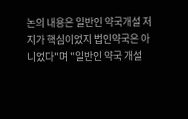논의 내용은 일반인 약국개설 저지가 핵심이었지 법인약국은 아니었다"며 "일반인 약국 개설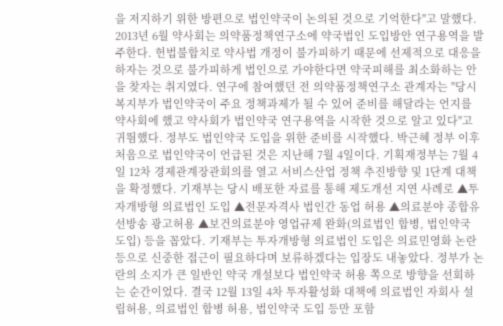을 저지하기 위한 방편으로 법인약국이 논의된 것으로 기억한다"고 말했다. 2013년 6월 약사회는 의약품정책연구소에 약국법인 도입방안 연구용역을 발주한다. 헌법불합치로 약사법 개정이 불가피하기 때문에 선제적으로 대응을 하자는 것으로 불가피하게 법인으로 가야한다면 약국피해를 최소화하는 안을 찾자는 취지였다. 연구에 참여했던 전 의약품정책연구소 관계자는 "당시 복지부가 법인약국이 주요 정책과제가 될 수 있어 준비를 해달라는 언지를 약사회에 했고 약사회가 법인약국 연구용역을 시작한 것으로 알고 있다"고 귀띔했다. 정부도 법인약국 도입을 위한 준비를 시작했다. 박근혜 정부 이후 처음으로 법인약국이 언급된 것은 지난해 7월 4일이다. 기획재정부는 7월 4일 12차 경제관계장관회의를 열고 서비스산업 정책 추진방향 및 1단계 대책을 확정했다. 기재부는 당시 배포한 자료를 통해 제도개선 지연 사례로 ▲투자개방형 의료법인 도입 ▲전문자격사 법인간 동업 허용 ▲의료분야 종합유선방송 광고허용 ▲보건의료분야 영업규제 완화(의료법인 합병, 법인약국 도입) 등을 꼽았다. 기재부는 투자개방형 의료법인 도입은 의료민영화 논란 등으로 신중한 접근이 필요하다며 보류하겠다는 입장도 내놓았다. 정부가 논란의 소지가 큰 일반인 약국 개설보다 법인약국 허용 쪽으로 방향을 선회하는 순간이었다. 결국 12월 13일 4차 투자활성화 대책에 의료법인 자회사 설립허용, 의료법인 합병 허용, 법인약국 도입 등만 포함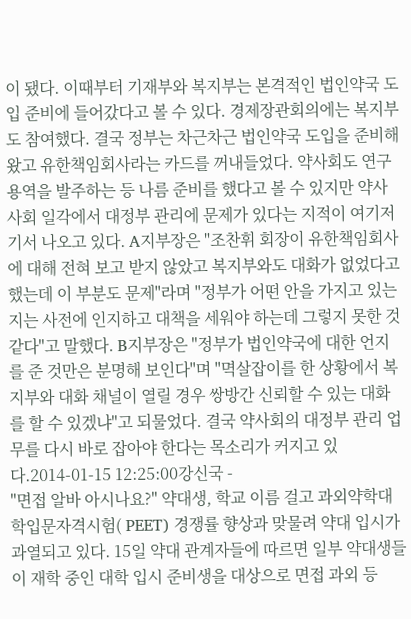이 됐다. 이때부터 기재부와 복지부는 본격적인 법인약국 도입 준비에 들어갔다고 볼 수 있다. 경제장관회의에는 복지부도 참여했다. 결국 정부는 차근차근 법인약국 도입을 준비해왔고 유한책임회사라는 카드를 꺼내들었다. 약사회도 연구용역을 발주하는 등 나름 준비를 했다고 볼 수 있지만 약사사회 일각에서 대정부 관리에 문제가 있다는 지적이 여기저기서 나오고 있다. A지부장은 "조찬휘 회장이 유한책임회사에 대해 전혀 보고 받지 않았고 복지부와도 대화가 없었다고 했는데 이 부분도 문제"라며 "정부가 어떤 안을 가지고 있는지는 사전에 인지하고 대책을 세워야 하는데 그렇지 못한 것 같다"고 말했다. B지부장은 "정부가 법인약국에 대한 언지를 준 것만은 분명해 보인다"며 "멱살잡이를 한 상황에서 복지부와 대화 채널이 열릴 경우 쌍방간 신뢰할 수 있는 대화를 할 수 있겠냐"고 되물었다. 결국 약사회의 대정부 관리 업무를 다시 바로 잡아야 한다는 목소리가 커지고 있다.2014-01-15 12:25:00강신국 -
"면접 알바 아시나요?" 약대생, 학교 이름 걸고 과외약학대학입문자격시험( PEET) 경쟁률 향상과 맞물려 약대 입시가 과열되고 있다. 15일 약대 관계자들에 따르면 일부 약대생들이 재학 중인 대학 입시 준비생을 대상으로 면접 과외 등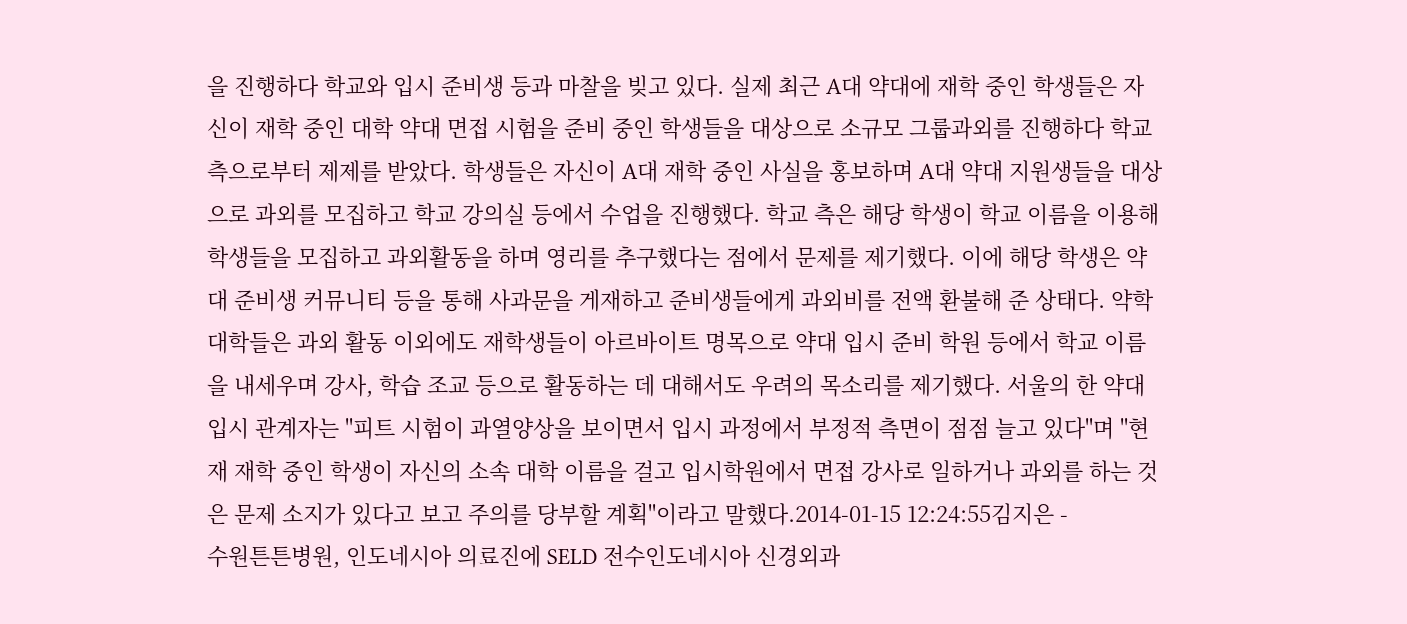을 진행하다 학교와 입시 준비생 등과 마찰을 빚고 있다. 실제 최근 A대 약대에 재학 중인 학생들은 자신이 재학 중인 대학 약대 면접 시험을 준비 중인 학생들을 대상으로 소규모 그룹과외를 진행하다 학교 측으로부터 제제를 받았다. 학생들은 자신이 A대 재학 중인 사실을 홍보하며 A대 약대 지원생들을 대상으로 과외를 모집하고 학교 강의실 등에서 수업을 진행했다. 학교 측은 해당 학생이 학교 이름을 이용해 학생들을 모집하고 과외활동을 하며 영리를 추구했다는 점에서 문제를 제기했다. 이에 해당 학생은 약대 준비생 커뮤니티 등을 통해 사과문을 게재하고 준비생들에게 과외비를 전액 환불해 준 상태다. 약학대학들은 과외 활동 이외에도 재학생들이 아르바이트 명목으로 약대 입시 준비 학원 등에서 학교 이름을 내세우며 강사, 학습 조교 등으로 활동하는 데 대해서도 우려의 목소리를 제기했다. 서울의 한 약대 입시 관계자는 "피트 시험이 과열양상을 보이면서 입시 과정에서 부정적 측면이 점점 늘고 있다"며 "현재 재학 중인 학생이 자신의 소속 대학 이름을 걸고 입시학원에서 면접 강사로 일하거나 과외를 하는 것은 문제 소지가 있다고 보고 주의를 당부할 계획"이라고 말했다.2014-01-15 12:24:55김지은 -
수원튼튼병원, 인도네시아 의료진에 SELD 전수인도네시아 신경외과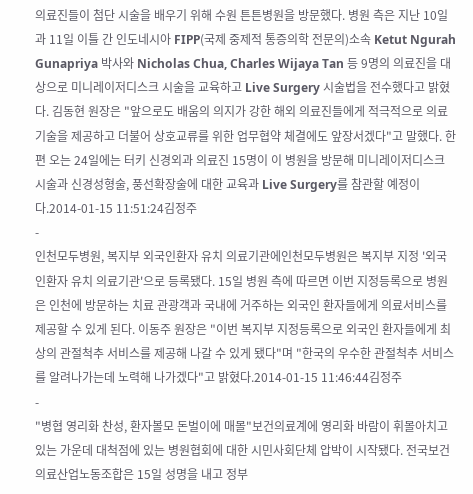의료진들이 첨단 시술을 배우기 위해 수원 튼튼병원을 방문했다. 병원 측은 지난 10일과 11일 이틀 간 인도네시아 FIPP(국제 중제적 통증의학 전문의)소속 Ketut Ngurah Gunapriya 박사와 Nicholas Chua, Charles Wijaya Tan 등 9명의 의료진을 대상으로 미니레이저디스크 시술을 교육하고 Live Surgery 시술법을 전수했다고 밝혔다. 김동현 원장은 "앞으로도 배움의 의지가 강한 해외 의료진들에게 적극적으로 의료기술을 제공하고 더불어 상호교류를 위한 업무협약 체결에도 앞장서겠다"고 말했다. 한편 오는 24일에는 터키 신경외과 의료진 15명이 이 병원을 방문해 미니레이저디스크 시술과 신경성형술, 풍선확장술에 대한 교육과 Live Surgery를 참관할 예정이다.2014-01-15 11:51:24김정주
-
인천모두병원, 복지부 외국인환자 유치 의료기관에인천모두병원은 복지부 지정 '외국인환자 유치 의료기관'으로 등록됐다. 15일 병원 측에 따르면 이번 지정등록으로 병원은 인천에 방문하는 치료 관광객과 국내에 거주하는 외국인 환자들에게 의료서비스를 제공할 수 있게 된다. 이동주 원장은 "이번 복지부 지정등록으로 외국인 환자들에게 최상의 관절척추 서비스를 제공해 나갈 수 있게 됐다"며 "한국의 우수한 관절척추 서비스를 알려나가는데 노력해 나가겠다"고 밝혔다.2014-01-15 11:46:44김정주
-
"병협 영리화 찬성, 환자볼모 돈벌이에 매몰"보건의료계에 영리화 바람이 휘몰아치고 있는 가운데 대척점에 있는 병원협회에 대한 시민사회단체 압박이 시작됐다. 전국보건의료산업노동조합은 15일 성명을 내고 정부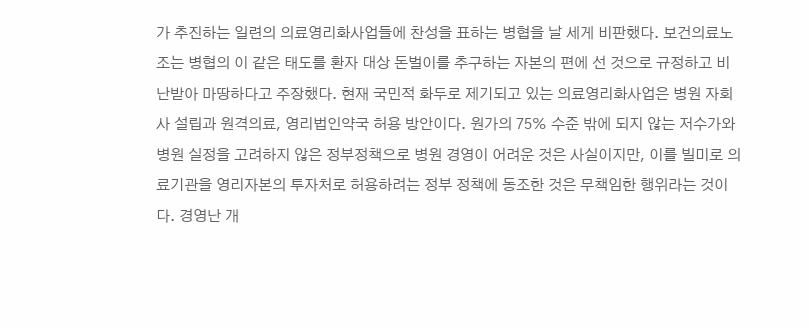가 추진하는 일련의 의료영리화사업들에 찬성을 표하는 병협을 날 세게 비판했다. 보건의료노조는 병협의 이 같은 태도를 환자 대상 돈벌이를 추구하는 자본의 편에 선 것으로 규정하고 비난받아 마땅하다고 주장했다. 현재 국민적 화두로 제기되고 있는 의료영리화사업은 병원 자회사 설립과 원격의료, 영리법인약국 허용 방안이다. 원가의 75% 수준 밖에 되지 않는 저수가와 병원 실정을 고려하지 않은 정부정책으로 병원 경영이 어려운 것은 사실이지만, 이를 빌미로 의료기관을 영리자본의 투자처로 허용하려는 정부 정책에 동조한 것은 무책임한 행위라는 것이다. 경영난 개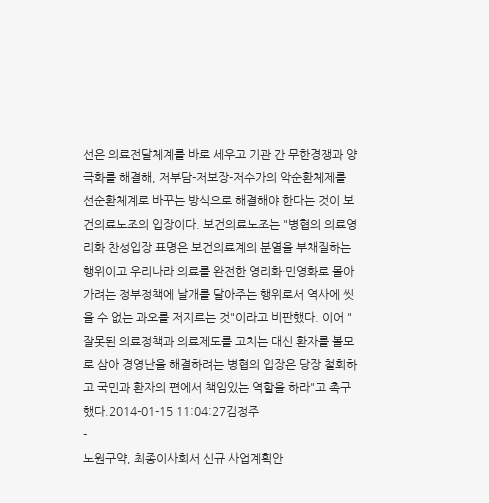선은 의료전달체계를 바로 세우고 기관 간 무한경쟁과 양극화를 해결해, 저부담-저보장-저수가의 악순환체제를 선순환체계로 바꾸는 방식으로 해결해야 한다는 것이 보건의료노조의 입장이다. 보건의료노조는 "병협의 의료영리화 찬성입장 표명은 보건의료계의 분열을 부채질하는 행위이고 우리나라 의료를 완전한 영리화·민영화로 몰아가려는 정부정책에 날개를 달아주는 행위로서 역사에 씻을 수 없는 과오를 저지르는 것"이라고 비판했다. 이어 "잘못된 의료정책과 의료제도를 고치는 대신 환자를 볼모로 삼아 경영난을 해결하려는 병협의 입장은 당장 철회하고 국민과 환자의 편에서 책임있는 역할을 하라"고 촉구했다.2014-01-15 11:04:27김정주
-
노원구약, 최종이사회서 신규 사업계획안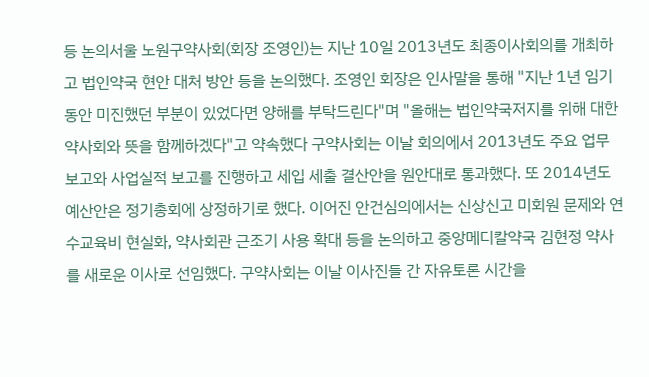등 논의서울 노원구약사회(회장 조영인)는 지난 10일 2013년도 최종이사회의를 개최하고 법인약국 현안 대처 방안 등을 논의했다. 조영인 회장은 인사말을 통해 "지난 1년 임기 동안 미진했던 부분이 있었다면 양해를 부탁드린다"며 "올해는 법인약국저지를 위해 대한약사회와 뜻을 함께하겠다"고 약속했다 구약사회는 이날 회의에서 2013년도 주요 업무보고와 사업실적 보고를 진행하고 세입 세출 결산안을 원안대로 통과했다. 또 2014년도 예산안은 정기총회에 상정하기로 했다. 이어진 안건심의에서는 신상신고 미회원 문제와 연수교육비 현실화, 약사회관 근조기 사용 확대 등을 논의하고 중앙메디칼약국 김현정 약사를 새로운 이사로 선임했다. 구약사회는 이날 이사진들 간 자유토론 시간을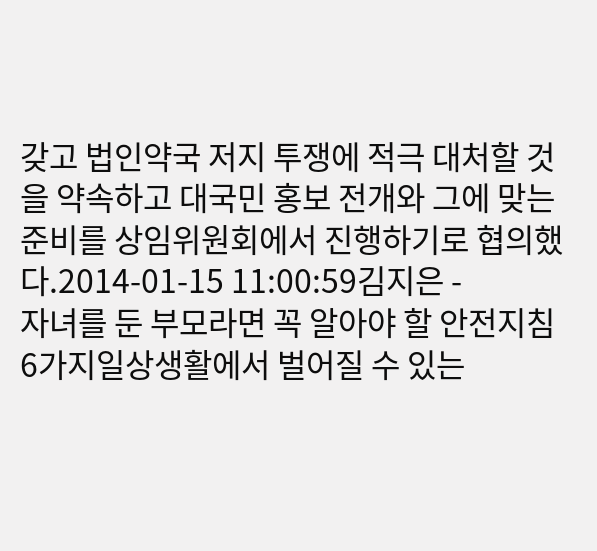갖고 법인약국 저지 투쟁에 적극 대처할 것을 약속하고 대국민 홍보 전개와 그에 맞는 준비를 상임위원회에서 진행하기로 협의했다.2014-01-15 11:00:59김지은 -
자녀를 둔 부모라면 꼭 알아야 할 안전지침 6가지일상생활에서 벌어질 수 있는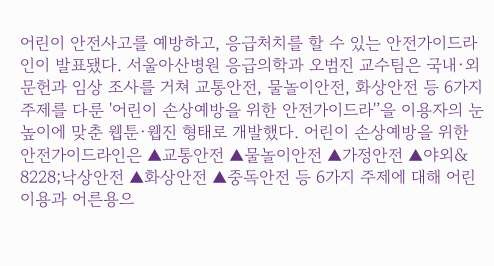어린이 안전사고를 예방하고, 응급처치를 할 수 있는 안전가이드라인이 발표됐다. 서울아산병원 응급의학과 오범진 교수팀은 국내·외 문헌과 임상 조사를 거쳐 교통안전, 물놀이안전, 화상안전 등 6가지 주제를 다룬 '어린이 손상예방을 위한 안전가이드라'’을 이용자의 눈높이에 맞춘 웹툰·웹진 형태로 개발했다. 어린이 손상예방을 위한 안전가이드라인은 ▲교통안전 ▲물놀이안전 ▲가정안전 ▲야외& 8228;낙상안전 ▲화상안전 ▲중독안전 등 6가지 주제에 대해 어린이용과 어른용으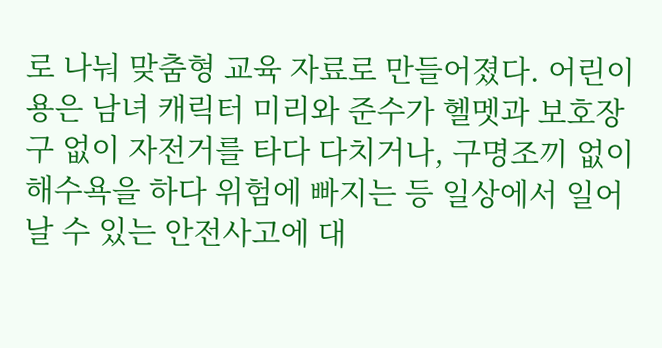로 나눠 맞춤형 교육 자료로 만들어졌다. 어린이용은 남녀 캐릭터 미리와 준수가 헬멧과 보호장구 없이 자전거를 타다 다치거나, 구명조끼 없이 해수욕을 하다 위험에 빠지는 등 일상에서 일어날 수 있는 안전사고에 대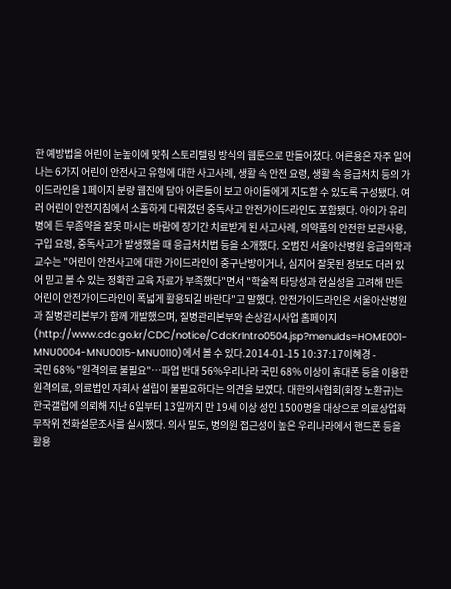한 예방법을 어린이 눈높이에 맞춰 스토리텔링 방식의 웹툰으로 만들어졌다. 어른용은 자주 일어나는 6가지 어린이 안전사고 유형에 대한 사고사례, 생활 속 안전 요령, 생활 속 응급처치 등의 가이드라인을 1페이지 분량 웹진에 담아 어른들이 보고 아이들에게 지도할 수 있도록 구성됐다. 여러 어린이 안전지침에서 소홀하게 다뤄졌던 중독사고 안전가이드라인도 포함됐다. 아이가 유리병에 든 무좀약을 잘못 마시는 바람에 장기간 치료받게 된 사고사례, 의약품의 안전한 보관사용, 구입 요령, 중독사고가 발생했을 때 응급처치법 등을 소개했다. 오범진 서울아산병원 응급의학과 교수는 "어린이 안전사고에 대한 가이드라인이 중구난방이거나, 심지어 잘못된 정보도 더러 있어 믿고 볼 수 있는 정확한 교육 자료가 부족했다"면서 "학술적 타당성과 현실성을 고려해 만든 어린이 안전가이드라인이 폭넓게 활용되길 바란다"고 말했다. 안전가이드라인은 서울아산병원과 질병관리본부가 함께 개발했으며, 질병관리본부와 손상감시사업 홈페이지(http://www.cdc.go.kr/CDC/notice/CdcKrIntro0504.jsp?menuIds=HOME001-MNU0004-MNU0015-MNU0110)에서 볼 수 있다.2014-01-15 10:37:17이혜경 -
국민 68% "원격의료 불필요"…파업 반대 56%우리나라 국민 68% 이상이 휴대폰 등을 이용한 원격의료, 의료법인 자회사 설립이 불필요하다는 의견을 보였다. 대한의사협회(회장 노환규)는 한국갤럽에 의뢰해 지난 6일부터 13일까지 만 19세 이상 성인 1500명을 대상으로 의료상업화 무작위 전화설문조사를 실시했다. 의사 밀도, 병의원 접근성이 높은 우리나라에서 핸드폰 등을 활용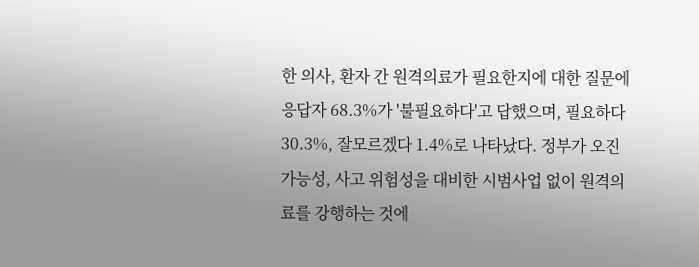한 의사, 환자 간 원격의료가 필요한지에 대한 질문에 응답자 68.3%가 '불필요하다'고 답했으며, 필요하다 30.3%, 잘모르겠다 1.4%로 나타났다. 정부가 오진 가능성, 사고 위험성을 대비한 시범사업 없이 원격의료를 강행하는 것에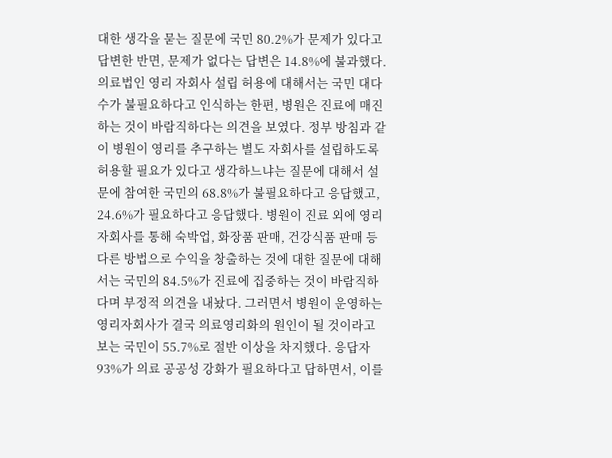대한 생각을 묻는 질문에 국민 80.2%가 문제가 있다고 답변한 반면, 문제가 없다는 답변은 14.8%에 불과했다. 의료법인 영리 자회사 설립 허용에 대해서는 국민 대다수가 불필요하다고 인식하는 한편, 병원은 진료에 매진하는 것이 바람직하다는 의견을 보였다. 정부 방침과 같이 병원이 영리를 추구하는 별도 자회사를 설립하도록 허용할 필요가 있다고 생각하느냐는 질문에 대해서 설문에 참여한 국민의 68.8%가 불필요하다고 응답했고, 24.6%가 필요하다고 응답했다. 병원이 진료 외에 영리 자회사를 통해 숙박업, 화장품 판매, 건강식품 판매 등 다른 방법으로 수익을 창출하는 것에 대한 질문에 대해서는 국민의 84.5%가 진료에 집중하는 것이 바람직하다며 부정적 의견을 내놨다. 그러면서 병원이 운영하는 영리자회사가 결국 의료영리화의 원인이 될 것이라고 보는 국민이 55.7%로 절반 이상을 차지했다. 응답자 93%가 의료 공공성 강화가 필요하다고 답하면서, 이를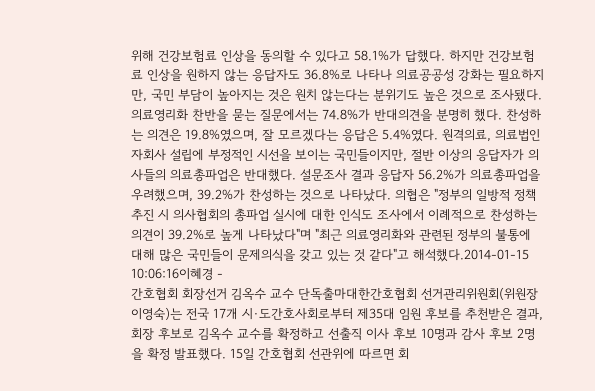위해 건강보험료 인상을 동의할 수 있다고 58.1%가 답했다. 하지만 건강보험료 인상을 원하지 않는 응답자도 36.8%로 나타나 의료공공성 강화는 필요하지만, 국민 부담이 높아지는 것은 원치 않는다는 분위기도 높은 것으로 조사됐다. 의료영리화 찬반을 묻는 질문에서는 74.8%가 반대의견을 분명히 했다. 찬성하는 의견은 19.8%였으며, 잘 모르겠다는 응답은 5.4%였다. 원격의료, 의료법인 자회사 설립에 부정적인 시선을 보이는 국민들이지만, 절반 이상의 응답자가 의사들의 의료총파업은 반대했다. 설문조사 결과 응답자 56.2%가 의료총파업을 우려했으며, 39.2%가 찬성하는 것으로 나타났다. 의협은 "정부의 일방적 정책추진 시 의사협회의 총파업 실시에 대한 인식도 조사에서 이례적으로 찬성하는 의견이 39.2%로 높게 나타났다"며 "최근 의료영리화와 관련된 정부의 불통에 대해 많은 국민들이 문제의식을 갖고 있는 것 같다"고 해석했다.2014-01-15 10:06:16이혜경 -
간호협회 회장선거 김옥수 교수 단독출마대한간호협회 선거관리위원회(위원장 이영숙)는 전국 17개 시·도간호사회로부터 제35대 임원 후보를 추천받은 결과, 회장 후보로 김옥수 교수를 확정하고 선출직 이사 후보 10명과 감사 후보 2명을 확정 발표했다. 15일 간호협회 선관위에 따르면 회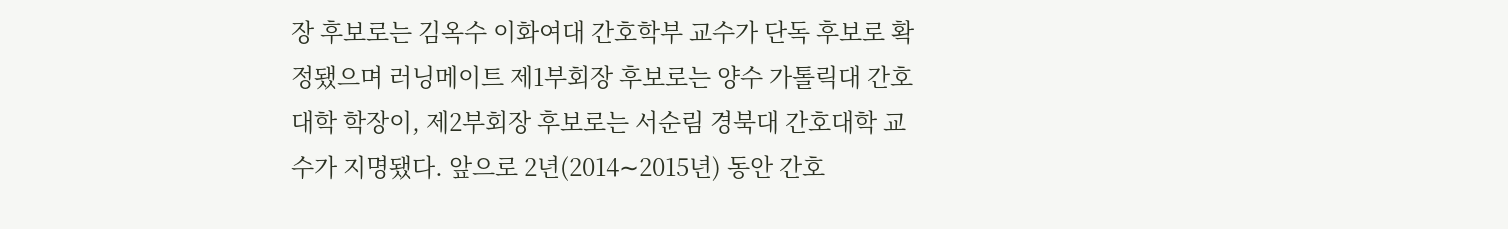장 후보로는 김옥수 이화여대 간호학부 교수가 단독 후보로 확정됐으며 러닝메이트 제1부회장 후보로는 양수 가톨릭대 간호대학 학장이, 제2부회장 후보로는 서순림 경북대 간호대학 교수가 지명됐다. 앞으로 2년(2014∼2015년) 동안 간호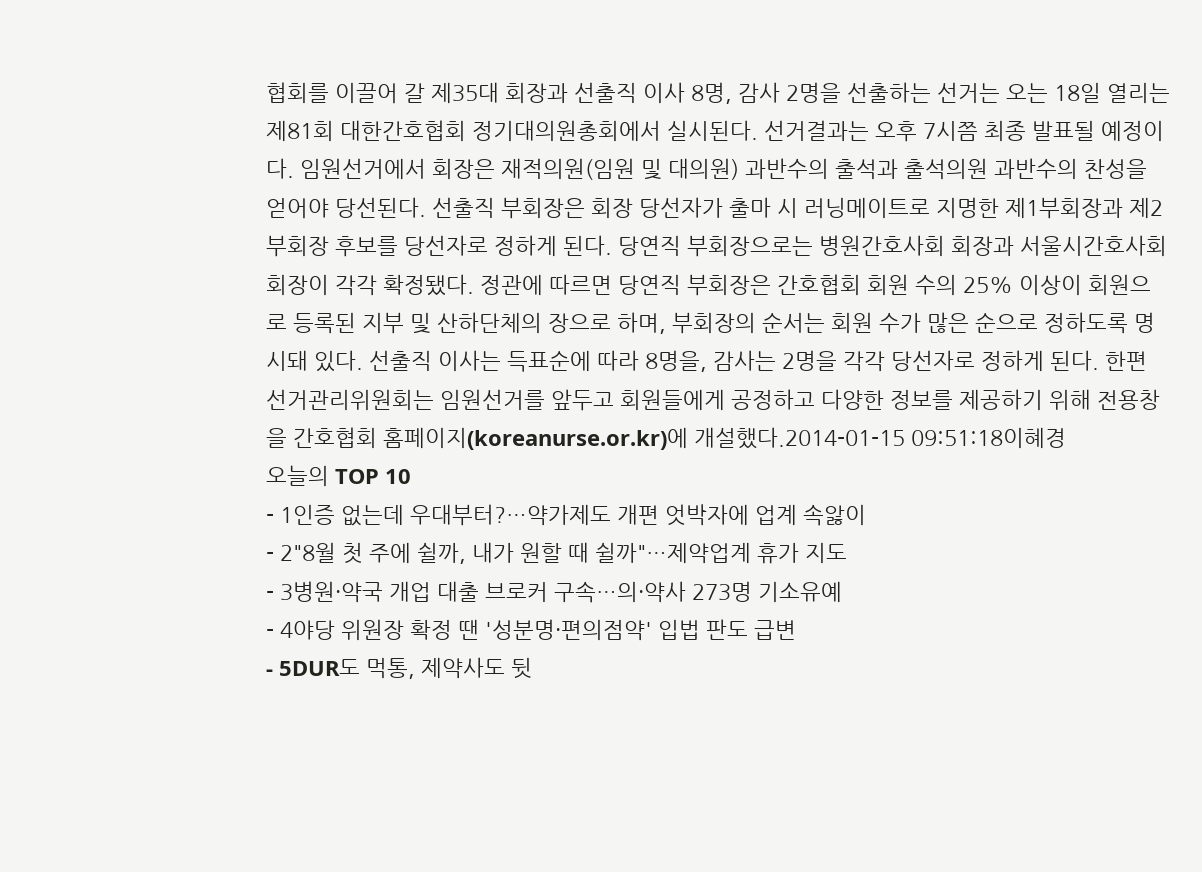협회를 이끌어 갈 제35대 회장과 선출직 이사 8명, 감사 2명을 선출하는 선거는 오는 18일 열리는 제81회 대한간호협회 정기대의원총회에서 실시된다. 선거결과는 오후 7시쯤 최종 발표될 예정이다. 임원선거에서 회장은 재적의원(임원 및 대의원) 과반수의 출석과 출석의원 과반수의 찬성을 얻어야 당선된다. 선출직 부회장은 회장 당선자가 출마 시 러닝메이트로 지명한 제1부회장과 제2부회장 후보를 당선자로 정하게 된다. 당연직 부회장으로는 병원간호사회 회장과 서울시간호사회 회장이 각각 확정됐다. 정관에 따르면 당연직 부회장은 간호협회 회원 수의 25% 이상이 회원으로 등록된 지부 및 산하단체의 장으로 하며, 부회장의 순서는 회원 수가 많은 순으로 정하도록 명시돼 있다. 선출직 이사는 득표순에 따라 8명을, 감사는 2명을 각각 당선자로 정하게 된다. 한편 선거관리위원회는 임원선거를 앞두고 회원들에게 공정하고 다양한 정보를 제공하기 위해 전용창을 간호협회 홈페이지(koreanurse.or.kr)에 개설했다.2014-01-15 09:51:18이혜경
오늘의 TOP 10
- 1인증 없는데 우대부터?…약가제도 개편 엇박자에 업계 속앓이
- 2"8월 첫 주에 쉴까, 내가 원할 때 쉴까"…제약업계 휴가 지도
- 3병원·약국 개업 대출 브로커 구속…의·약사 273명 기소유예
- 4야당 위원장 확정 땐 '성분명·편의점약' 입법 판도 급변
- 5DUR도 먹통, 제약사도 뒷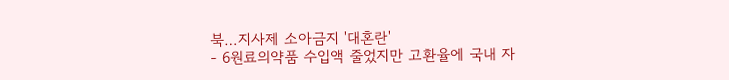북…지사제 소아금지 '대혼란'
- 6원료의약품 수입액 줄었지만 고환율에 국내 자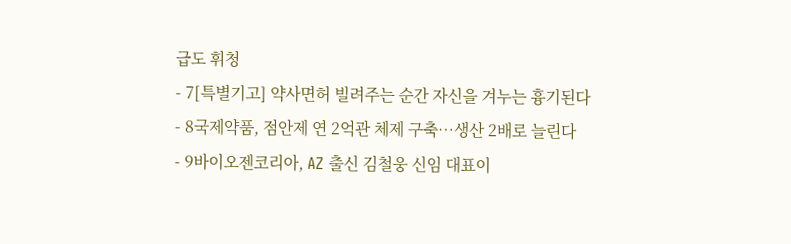급도 휘청
- 7[특별기고] 약사면허 빌려주는 순간 자신을 겨누는 흉기된다
- 8국제약품, 점안제 연 2억관 체제 구축…생산 2배로 늘린다
- 9바이오젠코리아, AZ 출신 김철웅 신임 대표이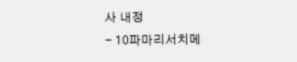사 내정
- 10파마리서치메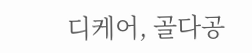디케어, 골다공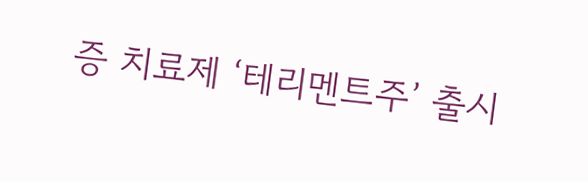증 치료제 ‘테리멘트주’ 출시